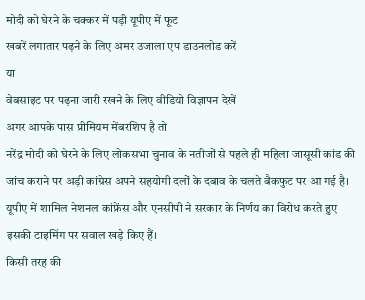मोदी को घेरने के चक्कर में पड़ी यूपीए में फूट
खबरें लगातार पढ़ने के लिए अमर उजाला एप डाउनलोड करें
या
वेबसाइट पर पढ़ना जारी रखने के लिए वीडियो विज्ञापन देखें
अगर आपके पास प्रीमियम मेंबरशिप है तो
नरेंद्र मोदी को घेरने के लिए लोकसभा चुनाव के नतीजों से पहले ही महिला जासूसी कांड की जांच कराने पर अड़ी कांग्रेस अपने सहयोगी दलों के दबाव के चलते बैकफुट पर आ गई है। यूपीए में शामिल नेशनल कांफ्रेंस और एनसीपी ने सरकार के निर्णय का विरोध करते हुए इसकी टाइमिंग पर सवाल खड़े किए हैं।
किसी तरह की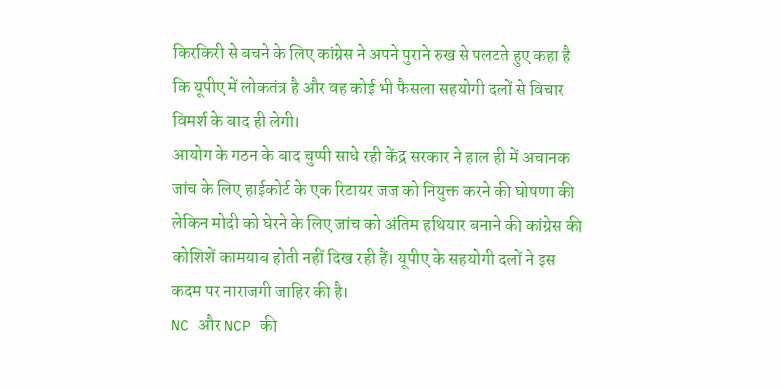किरकिरी से बचने के लिए कांग्रेस ने अपने पुराने रुख से पलटते हुए कहा है कि यूपीए में लोकतंत्र है और वह कोई भी फैसला सहयोगी दलों से विचार विमर्श के बाद ही लेगी।
आयोग के गठन के बाद चुप्पी साधे रही केंद्र सरकार ने हाल ही में अचानक जांच के लिए हाईकोर्ट के एक रिटायर जज को नियुक्त करने की घोषणा की लेकिन मोदी को घेरने के लिए जांच को अंतिम हथियार बनाने की कांग्रेस की कोशिशें कामयाब होती नहीं दिख रही हैं। यूपीए के सहयोगी दलों ने इस कदम पर नाराजगी जाहिर की है।
NC और NCP की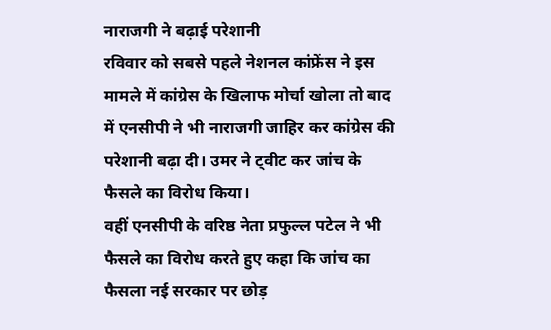नाराजगी ने बढ़ाई परेशानी
रविवार को सबसे पहले नेशनल कांफ्रेंस ने इस मामले में कांग्रेस के खिलाफ मोर्चा खोला तो बाद में एनसीपी ने भी नाराजगी जाहिर कर कांग्रेस की परेशानी बढ़ा दी। उमर ने ट्वीट कर जांच के फैसले का विरोध किया।
वहीं एनसीपी के वरिष्ठ नेता प्रफुल्ल पटेल ने भी फैसले का विरोध करते हुए कहा कि जांच का फैसला नई सरकार पर छोड़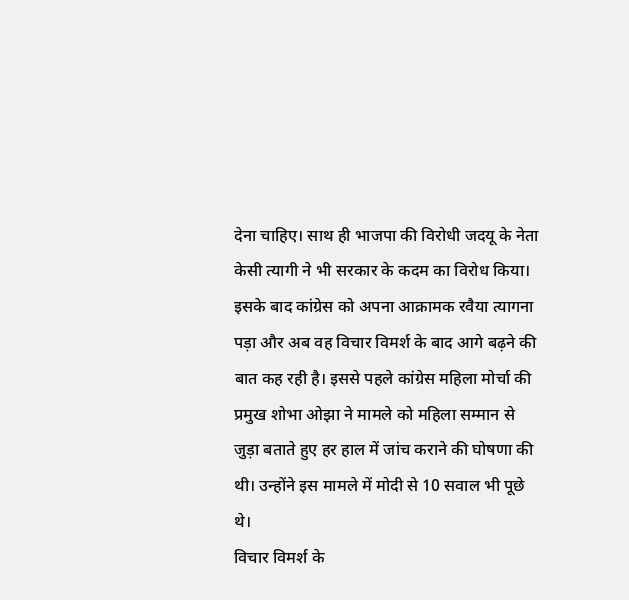देना चाहिए। साथ ही भाजपा की विरोधी जदयू के नेता केसी त्यागी ने भी सरकार के कदम का विरोध किया।
इसके बाद कांग्रेस को अपना आक्रामक रवैया त्यागना पड़ा और अब वह विचार विमर्श के बाद आगे बढ़ने की बात कह रही है। इससे पहले कांग्रेस महिला मोर्चा की प्रमुख शोभा ओझा ने मामले को महिला सम्मान से जुड़ा बताते हुए हर हाल में जांच कराने की घोषणा की थी। उन्होंने इस मामले में मोदी से 10 सवाल भी पूछे थे।
विचार विमर्श के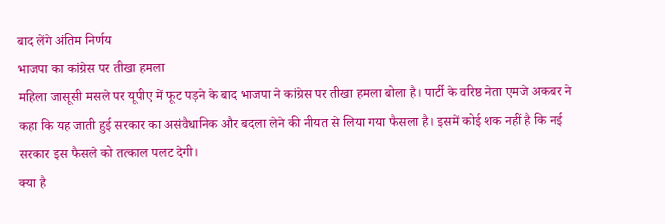बाद लेंगे अंतिम निर्णय
भाजपा का कांग्रेस पर तीखा हमला
महिला जासूसी मसले पर यूपीए में फूट पड़ने के बाद भाजपा ने कांग्रेस पर तीखा हमला बोला है। पार्टी के वरिष्ठ नेता एमजे अकबर ने कहा कि यह जाती हुई सरकार का असंवैधानिक और बदला लेने की नीयत से लिया गया फैसला है। इसमें कोई शक नहीं है कि नई सरकार इस फैसले को तत्काल पलट देगी।
क्या है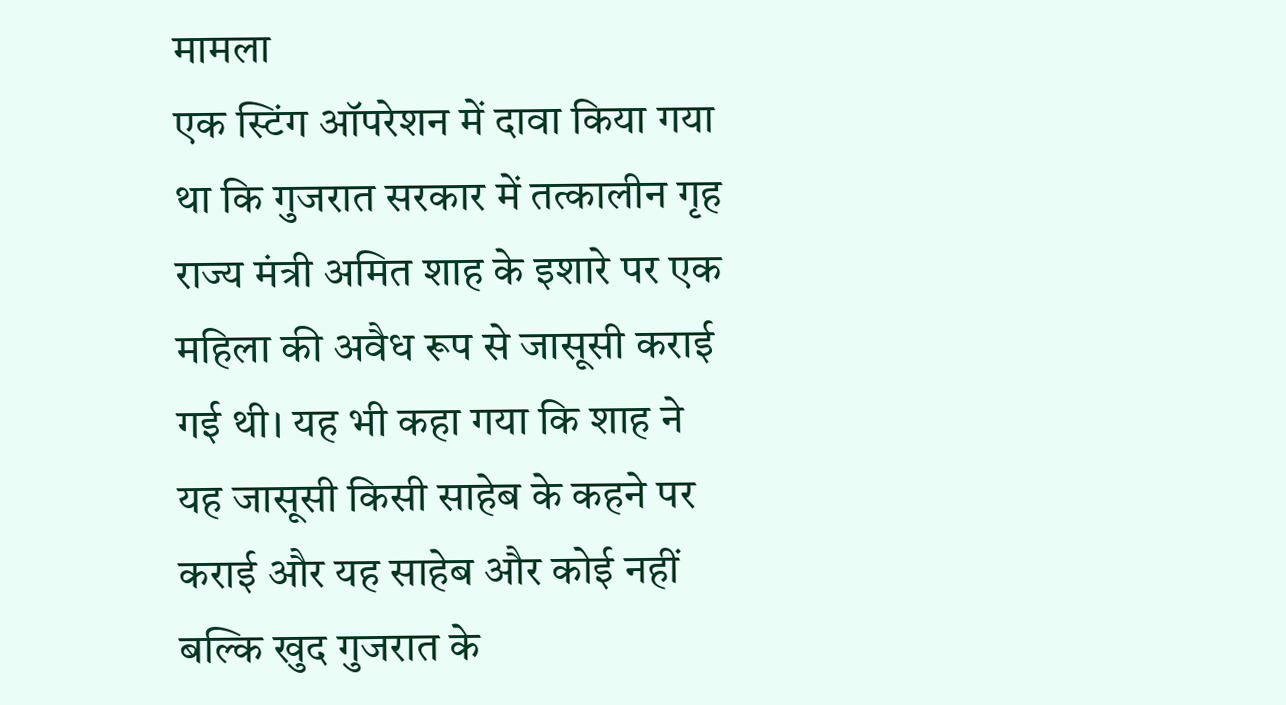मामला
एक स्टिंग ऑपरेशन में दावा किया गया था कि गुजरात सरकार में तत्कालीन गृह राज्य मंत्री अमित शाह के इशारे पर एक महिला की अवैध रूप से जासूसी कराई गई थी। यह भी कहा गया कि शाह ने यह जासूसी किसी साहेब के कहने पर कराई और यह साहेब और कोई नहीं बल्कि खुद गुजरात के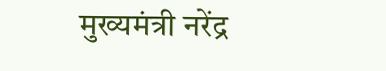मुख्यमंत्री नरेंद्र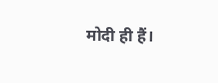मोदी ही हैं।